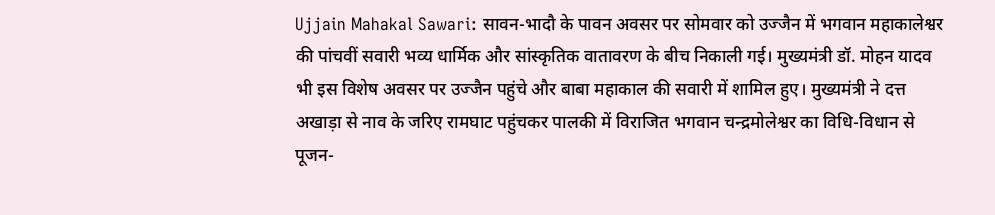Ujjain Mahakal Sawari: सावन-भादौ के पावन अवसर पर सोमवार को उज्जैन में भगवान महाकालेश्वर की पांचवीं सवारी भव्य धार्मिक और सांस्कृतिक वातावरण के बीच निकाली गई। मुख्यमंत्री डॉ. मोहन यादव भी इस विशेष अवसर पर उज्जैन पहुंचे और बाबा महाकाल की सवारी में शामिल हुए। मुख्यमंत्री ने दत्त अखाड़ा से नाव के जरिए रामघाट पहुंचकर पालकी में विराजित भगवान चन्द्रमोलेश्वर का विधि-विधान से पूजन-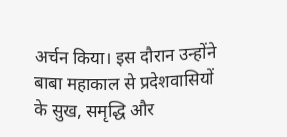अर्चन किया। इस दौरान उन्होंने बाबा महाकाल से प्रदेशवासियों के सुख, समृद्धि और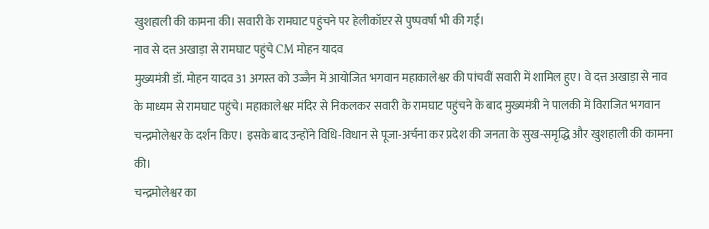खुशहाली की कामना की। सवारी के रामघाट पहुंचने पर हेलीकॉप्टर से पुष्पवर्षा भी की गई।
नाव से दत्त अखाड़ा से रामघाट पहुंचे CM मोहन यादव
मुख्यमंत्री डॉ. मोहन यादव 31 अगस्त को उज्जैन में आयोजित भगवान महाकालेश्वर की पांचवीं सवारी में शामिल हुए। वे दत्त अखाड़ा से नाव के माध्यम से रामघाट पहुंचे। महाकालेश्वर मंदिर से निकलकर सवारी के रामघाट पहुंचने के बाद मुख्यमंत्री ने पालकी में विराजित भगवान चन्द्रमोलेश्वर के दर्शन किए। इसके बाद उन्होंने विधि-विधान से पूजा-अर्चना कर प्रदेश की जनता के सुख-समृद्धि और खुशहाली की कामना की।
चन्द्रमोलेश्वर का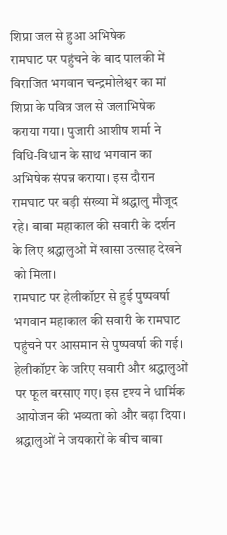शिप्रा जल से हुआ अभिषेक
रामघाट पर पहुंचने के बाद पालकी में विराजित भगवान चन्द्रमोलेश्वर का मां शिप्रा के पवित्र जल से जलाभिषेक कराया गया। पुजारी आशीष शर्मा ने विधि-विधान के साथ भगवान का अभिषेक संपन्न कराया। इस दौरान रामघाट पर बड़ी संख्या में श्रद्धालु मौजूद रहे। बाबा महाकाल की सवारी के दर्शन के लिए श्रद्धालुओं में खासा उत्साह देखने को मिला।
रामघाट पर हेलीकॉप्टर से हुई पुष्पवर्षा
भगवान महाकाल की सवारी के रामघाट पहुंचने पर आसमान से पुष्पवर्षा की गई। हेलीकॉप्टर के जरिए सवारी और श्रद्धालुओं पर फूल बरसाए गए। इस दृश्य ने धार्मिक आयोजन की भव्यता को और बढ़ा दिया। श्रद्धालुओं ने जयकारों के बीच बाबा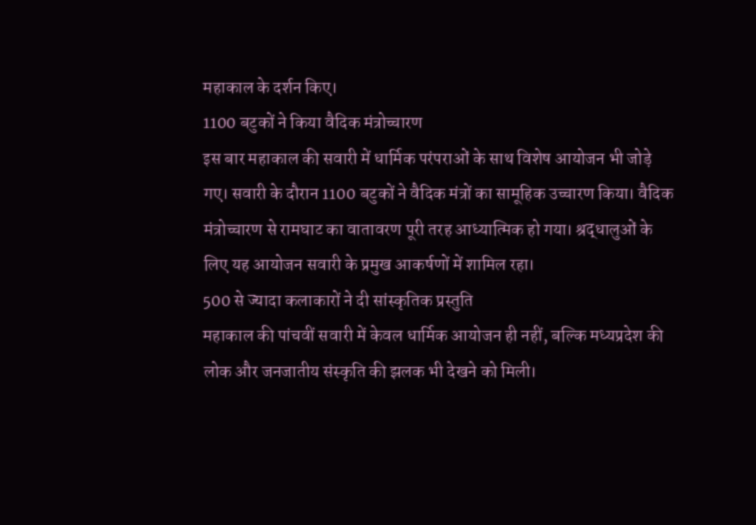महाकाल के दर्शन किए।
1100 बटुकों ने किया वैदिक मंत्रोच्चारण
इस बार महाकाल की सवारी में धार्मिक परंपराओं के साथ विशेष आयोजन भी जोड़े गए। सवारी के दौरान 1100 बटुकों ने वैदिक मंत्रों का सामूहिक उच्चारण किया। वैदिक मंत्रोच्चारण से रामघाट का वातावरण पूरी तरह आध्यात्मिक हो गया। श्रद्धालुओं के लिए यह आयोजन सवारी के प्रमुख आकर्षणों में शामिल रहा।
500 से ज्यादा कलाकारों ने दी सांस्कृतिक प्रस्तुति
महाकाल की पांचवीं सवारी में केवल धार्मिक आयोजन ही नहीं, बल्कि मध्यप्रदेश की लोक और जनजातीय संस्कृति की झलक भी देखने को मिली।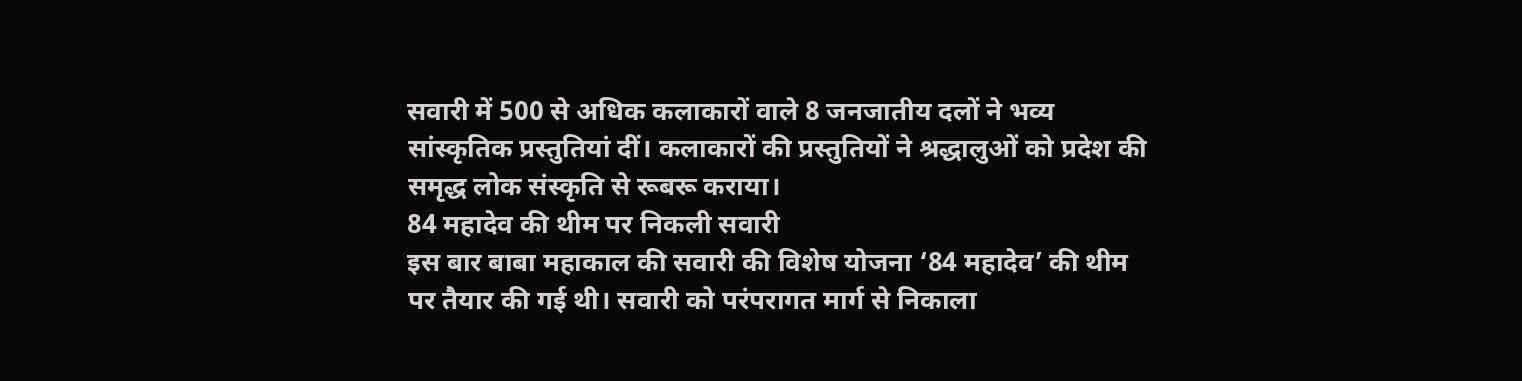सवारी में 500 से अधिक कलाकारों वाले 8 जनजातीय दलों ने भव्य सांस्कृतिक प्रस्तुतियां दीं। कलाकारों की प्रस्तुतियों ने श्रद्धालुओं को प्रदेश की समृद्ध लोक संस्कृति से रूबरू कराया।
84 महादेव की थीम पर निकली सवारी
इस बार बाबा महाकाल की सवारी की विशेष योजना ‘84 महादेव’ की थीम पर तैयार की गई थी। सवारी को परंपरागत मार्ग से निकाला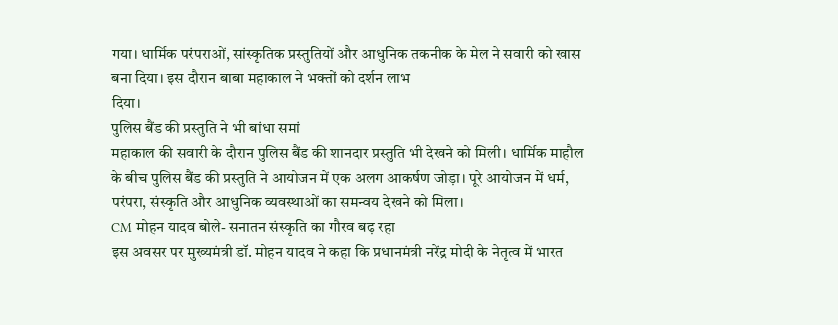गया। धार्मिक परंपराओं, सांस्कृतिक प्रस्तुतियों और आधुनिक तकनीक के मेल ने सवारी को खास बना दिया। इस दौरान बाबा महाकाल ने भक्तों को दर्शन लाभ
दिया।
पुलिस बैंड की प्रस्तुति ने भी बांधा समां
महाकाल की सवारी के दौरान पुलिस बैंड की शानदार प्रस्तुति भी देखने को मिली। धार्मिक माहौल के बीच पुलिस बैंड की प्रस्तुति ने आयोजन में एक अलग आकर्षण जोड़ा। पूरे आयोजन में धर्म, परंपरा, संस्कृति और आधुनिक व्यवस्थाओं का समन्वय देखने को मिला।
CM मोहन यादव बोले- सनातन संस्कृति का गौरव बढ़ रहा
इस अवसर पर मुख्यमंत्री डॉ. मोहन यादव ने कहा कि प्रधानमंत्री नरेंद्र मोदी के नेतृत्व में भारत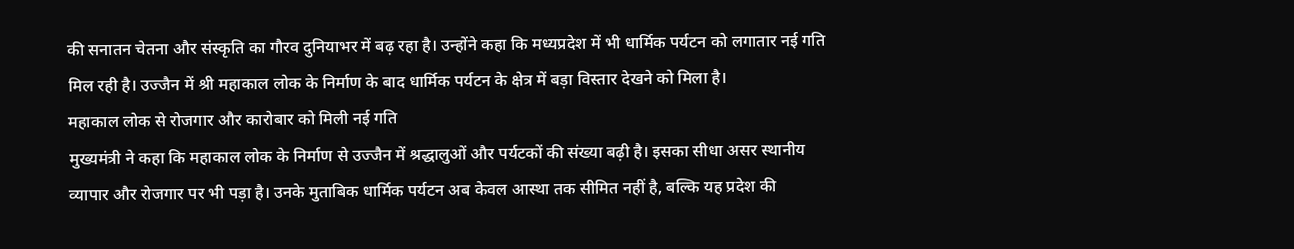की सनातन चेतना और संस्कृति का गौरव दुनियाभर में बढ़ रहा है। उन्होंने कहा कि मध्यप्रदेश में भी धार्मिक पर्यटन को लगातार नई गति मिल रही है। उज्जैन में श्री महाकाल लोक के निर्माण के बाद धार्मिक पर्यटन के क्षेत्र में बड़ा विस्तार देखने को मिला है।
महाकाल लोक से रोजगार और कारोबार को मिली नई गति
मुख्यमंत्री ने कहा कि महाकाल लोक के निर्माण से उज्जैन में श्रद्धालुओं और पर्यटकों की संख्या बढ़ी है। इसका सीधा असर स्थानीय व्यापार और रोजगार पर भी पड़ा है। उनके मुताबिक धार्मिक पर्यटन अब केवल आस्था तक सीमित नहीं है, बल्कि यह प्रदेश की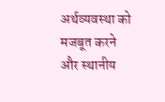अर्थव्यवस्था को मजबूत करने और स्थानीय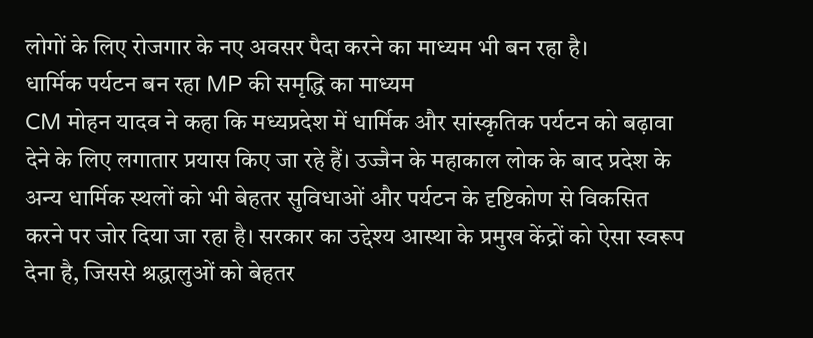लोगों के लिए रोजगार के नए अवसर पैदा करने का माध्यम भी बन रहा है।
धार्मिक पर्यटन बन रहा MP की समृद्धि का माध्यम
CM मोहन यादव ने कहा कि मध्यप्रदेश में धार्मिक और सांस्कृतिक पर्यटन को बढ़ावा देने के लिए लगातार प्रयास किए जा रहे हैं। उज्जैन के महाकाल लोक के बाद प्रदेश के अन्य धार्मिक स्थलों को भी बेहतर सुविधाओं और पर्यटन के दृष्टिकोण से विकसित करने पर जोर दिया जा रहा है। सरकार का उद्देश्य आस्था के प्रमुख केंद्रों को ऐसा स्वरूप देना है, जिससे श्रद्धालुओं को बेहतर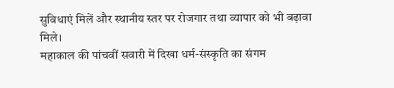सुविधाएं मिलें और स्थानीय स्तर पर रोजगार तथा व्यापार को भी बढ़ावा मिले।
महाकाल की पांचवीं सवारी में दिखा धर्म-संस्कृति का संगम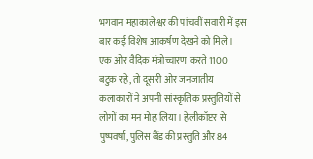भगवान महाकालेश्वर की पांचवीं सवारी में इस बार कई विशेष आकर्षण देखने को मिले। एक ओर वैदिक मंत्रोच्चारण करते 1100 बटुक रहे, तो दूसरी ओर जनजातीय कलाकारों ने अपनी सांस्कृतिक प्रस्तुतियों से लोगों का मन मोह लिया। हेलीकॉप्टर से पुष्पवर्षा, पुलिस बैंड की प्रस्तुति और 84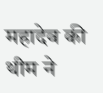महादेव की थीम ने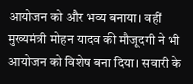आयोजन को और भव्य बनाया। वहीं मुख्यमंत्री मोहन यादव की मौजूदगी ने भी आयोजन को विशेष बना दिया। सवारी के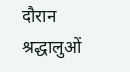दौरान श्रद्धालुओं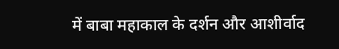में बाबा महाकाल के दर्शन और आशीर्वाद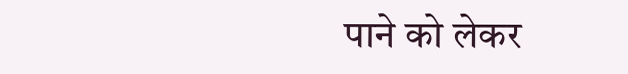पाने को लेकर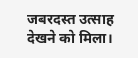जबरदस्त उत्साह देखने को मिला।